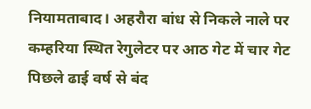नियामताबाद। अहरौरा बांध से निकले नाले पर कम्हरिया स्थित रेगुलेटर पर आठ गेट में चार गेट पिछले ढाई वर्ष से बंद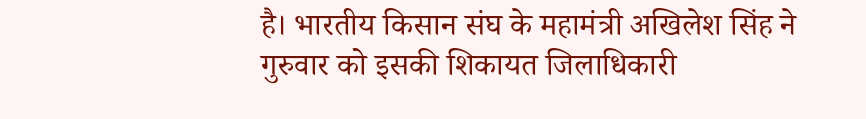है। भारतीय किसान संघ के महामंत्री अखिलेश सिंह ने गुरुवार को इसकी शिकायत जिलाधिकारी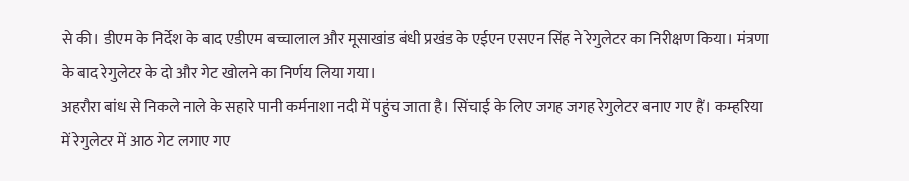से की। डीएम के निर्देश के बाद एडीएम बच्चालाल और मूसाखांड बंधी प्रखंड के एईएन एसएन सिंह ने रेगुलेटर का निरीक्षण किया। मंत्रणा के बाद रेगुलेटर के दो और गेट खोलने का निर्णय लिया गया।
अहरौरा बांध से निकले नाले के सहारे पानी कर्मनाशा नदी में पहुंच जाता है। सिंचाई के लिए जगह जगह रेगुलेटर बनाए गए हैं। कम्हरिया में रेगुलेटर में आठ गेट लगाए गए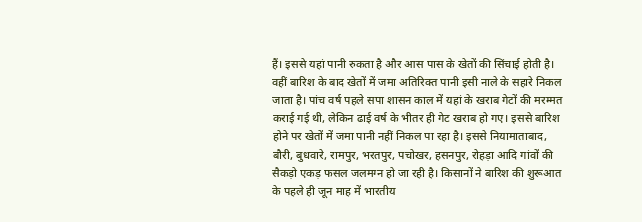हैं। इससे यहां पानी रुकता है और आस पास के खेतों की सिंचाई होती है। वहीं बारिश के बाद खेतों में जमा अतिरिक्त पानी इसी नाले के सहारे निकल जाता है। पांच वर्ष पहले सपा शासन काल में यहां के खराब गेटों की मरम्मत कराई गई थी, लेकिन ढाई वर्ष के भीतर ही गेट खराब हो गए। इससे बारिश होने पर खेतों में जमा पानी नहीं निकल पा रहा है। इससे नियामाताबाद, बौरी, बुधवारे, रामपुर, भरतपुर, पचोखर, हसनपुर, रोहड़ा आदि गांवों की सैकड़ो एकड़ फसल जलमग्न हो जा रही है। किसानों ने बारिश की शुरूआत के पहले ही जून माह में भारतीय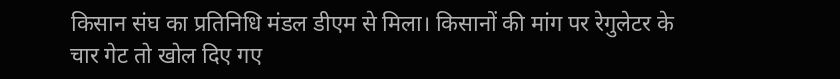किसान संघ का प्रतिनिधि मंडल डीएम से मिला। किसानों की मांग पर रेगुलेटर के चार गेट तो खोल दिए गए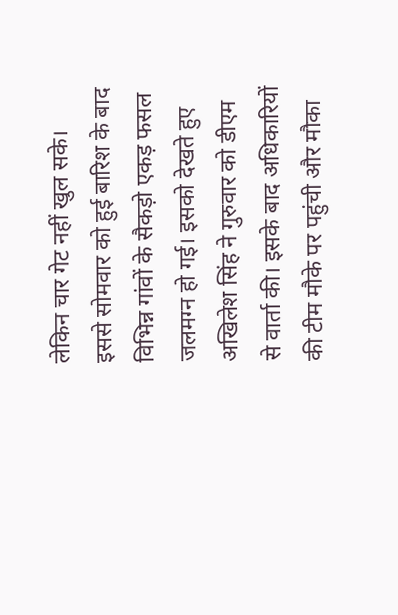लेकिन चार गेट नहीं खुल सके। इससे सोमवार को हुई बारिश के बाद विभिन्न गांवों के सैकड़ो एकड़ फसल जलमग्न हो गई। इसको देखते हुए अखिलेश सिंह ने गुरुवार को डीएम से वार्ता की। इसके बाद अधिकारियों की टीम मौके पर पहुंची और मौका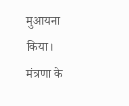मुआयना किया। मंत्रणा के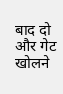बाद दो और गेट खोलने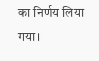का निर्णय लिया गया।